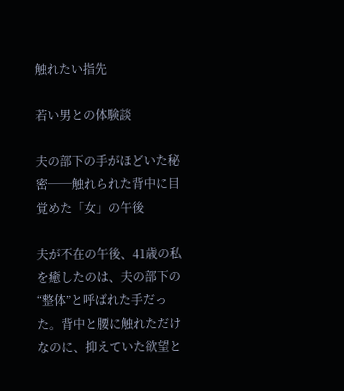触れたい指先

若い男との体験談

夫の部下の手がほどいた秘密──触れられた背中に目覚めた「女」の午後

夫が不在の午後、41歳の私を癒したのは、夫の部下の“整体”と呼ばれた手だった。背中と腰に触れただけなのに、抑えていた欲望と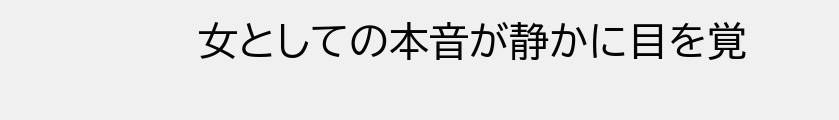女としての本音が静かに目を覚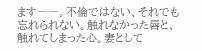ます――。不倫ではない、それでも忘れられない。触れなかった唇と、触れてしまった心。妻として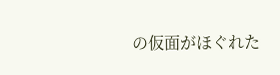の仮面がほぐれた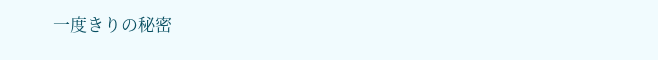一度きりの秘密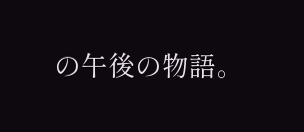の午後の物語。